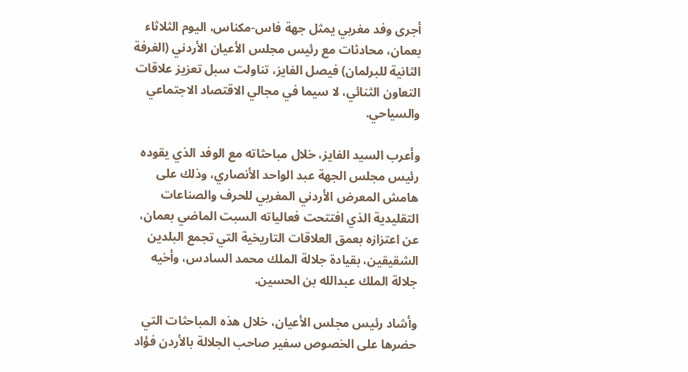أجرى وفد مغربي يمثل جهة فاس-مكناس، اليوم الثلاثاء بعمان، محادثات مع رئيس مجلس الأعيان الأردني (الغرفة الثانية للبرلمان) فيصل الفايز، تناولت سبل تعزيز علاقات التعاون الثنائي، لا سيما في مجالي الاقتصاد الاجتماعي والسياحي.

وأعرب السيد الفايز، خلال مباحثاته مع الوفد الذي يقوده رئيس مجلس الجهة عبد الواحد الأنصاري، وذلك على هامش المعرض الأردني المغربي للحرف والصناعات التقليدية الذي افتتحت فعالياته السبت الماضي بعمان، عن اعتزازه بعمق العلاقات التاريخية التي تجمع البلدين الشقيقين، بقيادة جلالة الملك محمد السادس، وأخيه جلالة الملك عبدالله بن الحسين.

وأشاد رئيس مجلس الأعيان، خلال هذه المباحثات التي حضرها على الخصوص سفير صاحب الجلالة بالأردن فؤاد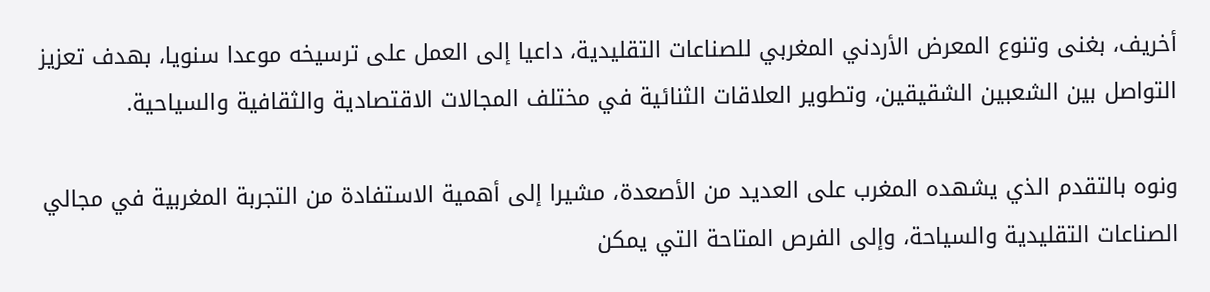أخريف، بغنى وتنوع المعرض الأردني المغربي للصناعات التقليدية، داعيا إلى العمل على ترسيخه موعدا سنويا، بهدف تعزيز التواصل بين الشعبين الشقيقين، وتطوير العلاقات الثنائية في مختلف المجالات الاقتصادية والثقافية والسياحية.

ونوه بالتقدم الذي يشهده المغرب على العديد من الأصعدة، مشيرا إلى أهمية الاستفادة من التجربة المغربية في مجالي الصناعات التقليدية والسياحة، وإلى الفرص المتاحة التي يمكن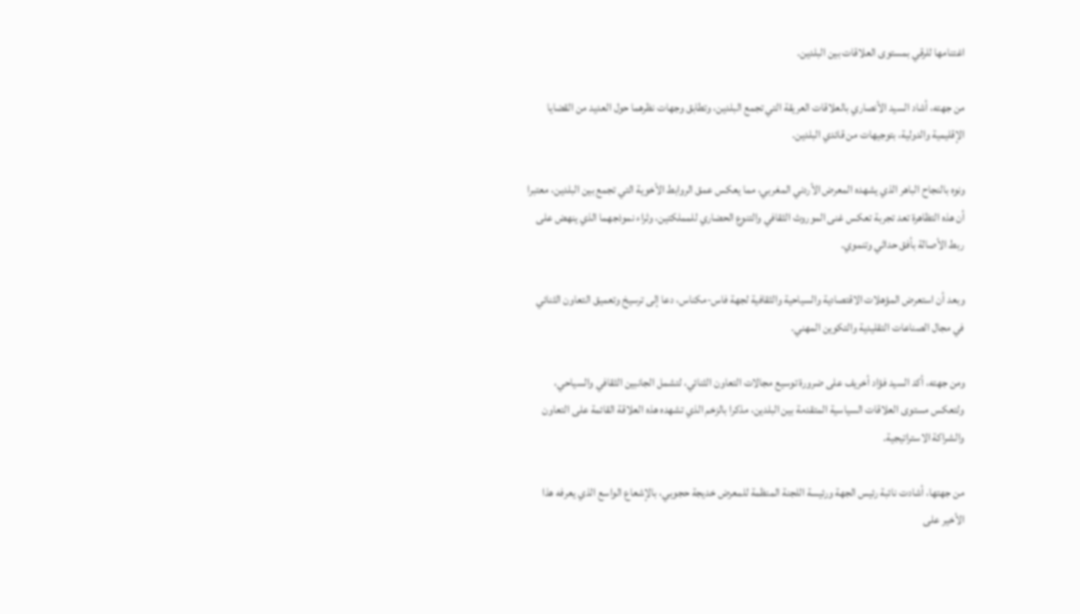اغتنامها للرقي بمستوى العلاقات بين البلدين.

من جهته، أشاد السيد الأنصاري بالعلاقات العريقة التي تجمع البلدين، وتطابق وجهات نظرهما حول العديد من القضايا الإقليمية والدولية، بتوجيهات من قائدي البلدين.

ونوه بالنجاح الباهر الذي يشهده المعرض الأردني المغربي، مما يعكس عمق الروابط الأخوية التي تجمع بين البلدين، معتبرا أن هذه التظاهرة تعد تجربة تعكس غنى الموروث الثقافي والتنوع الحضاري للمملكتين، وثراء نموذجهما الذي ينهض على ربط الأصالة بأفق حداثي وتنموي.

وبعد أن استعرض المؤهلات الاقتصادية والسياحية والثقافية لجهة فاس-مكناس، دعا إلى ترسيخ وتعميق التعاون الثنائي في مجال الصناعات التقليدية والتكوين المهني.

ومن جهته، أكد السيد فؤاد أخريف على ضرورة توسيع مجالات التعاون الثنائي، لتشمل الجانبين الثقافي والسياحي، ولتعكس مستوى العلاقات السياسية المتقدمة بين البلدين، مذكرا بالزخم الذي تشهده هذه العلاقة القائمة على التعاون والشراكة الاستراتيجية.

من جهتها، أشادت نائبة رئيس الجهة ورئيسة اللجنة المنظمة للمعرض خديجة حجوبي، بالإشعاع الواسع الذي يعرفه هذا الأخير على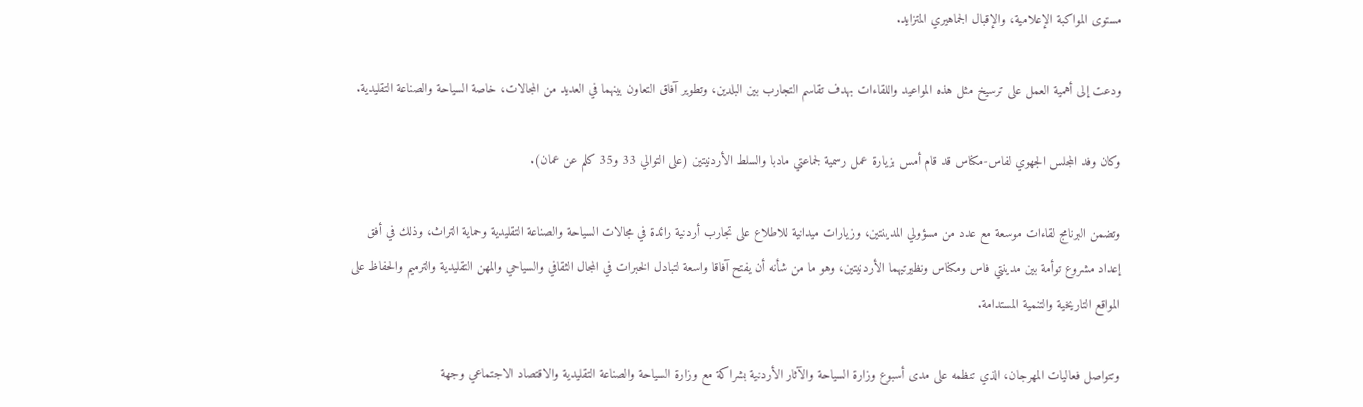مستوى المواكبة الإعلامية، والإقبال الجماهيري المتزايد.

ودعت إلى أهمية العمل على ترسيخ مثل هذه المواعيد واللقاءات بهدف تقاسم التجارب بين البلدين، وتطوير آفاق التعاون بينهما في العديد من المجالات، خاصة السياحة والصناعة التقليدية.

وكان وفد المجلس الجهوي لفاس-مكناس قد قام أمس بزيارة عمل رسمية لجماعتي مادبا والسلط الأردنيتين (على التوالي 33 و35 كلم عن عمان).

وتضمن البرنامج لقاءات موسعة مع عدد من مسؤولي المدينتين، وزيارات ميدانية للاطلاع على تجارب أردنية رائدة في مجالات السياحة والصناعة التقليدية وحماية التراث، وذلك في أفق إعداد مشروع توأمة بين مدينتي فاس ومكناس ونظيرتيهما الأردنيتين، وهو ما من شأنه أن يفتح آفاقا واسعة لتبادل الخبرات في المجال الثقافي والسياحي والمهن التقليدية والترميم والحفاظ على المواقع التاريخية والتنمية المستدامة.

وتتواصل فعاليات المهرجان، الذي تنظمه على مدى أسبوع وزارة السياحة والآثار الأردنية بشراكة مع وزارة السياحة والصناعة التقليدية والاقتصاد الاجتماعي وجهة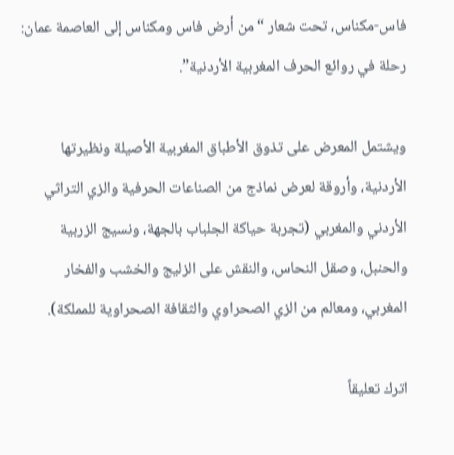فاس-مكناس، تحت شعار “من أرض فاس ومكناس إلى العاصمة عمان: رحلة في روائع الحرف المغربية الأردنية”.

ويشتمل المعرض على تذوق الأطباق المغربية الأصيلة ونظيرتها الأردنية، وأروقة لعرض نماذج من الصناعات الحرفية والزي التراثي الأردني والمغربي (تجربة حياكة الجلباب بالجهة، ونسيج الزربية والحنبل، وصقل النحاس، والنقش على الزليج والخشب والفخار المغربي، ومعالم من الزي الصحراوي والثقافة الصحراوية للمملكة).

اترك تعليقاً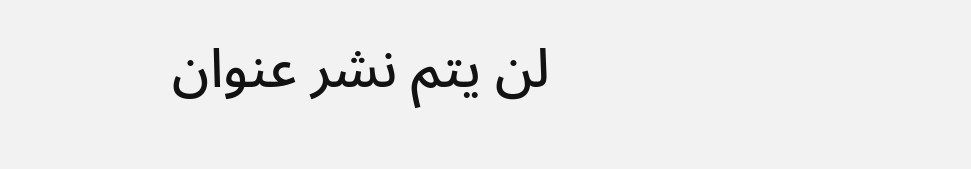لن يتم نشر عنوان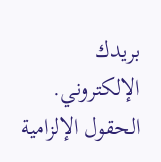بريدك الإلكتروني. الحقول الإلزامية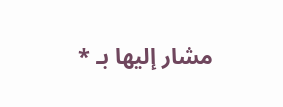مشار إليها بـ *